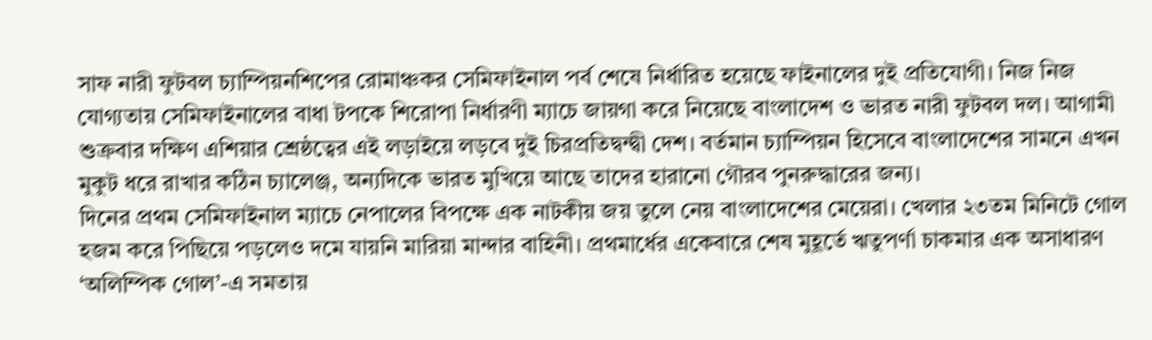সাফ নারী ফুটবল চ্যাম্পিয়নশিপের রোমাঞ্চকর সেমিফাইনাল পর্ব শেষে নির্ধারিত হয়েছে ফাইনালের দুই প্রতিযোগী। নিজ নিজ যোগ্যতায় সেমিফাইনালের বাধা টপকে শিরোপা নির্ধারণী ম্যাচে জায়গা করে নিয়েছে বাংলাদেশ ও ভারত নারী ফুটবল দল। আগামী শুক্রবার দক্ষিণ এশিয়ার শ্রেষ্ঠত্বের এই লড়াইয়ে লড়বে দুই চিরপ্রতিদ্বন্দ্বী দেশ। বর্তমান চ্যাম্পিয়ন হিসেবে বাংলাদেশের সামনে এখন মুকুট ধরে রাখার কঠিন চ্যালেঞ্জ, অন্যদিকে ভারত মুখিয়ে আছে তাদের হারানো গৌরব পুনরুদ্ধারের জন্য।
দিনের প্রথম সেমিফাইনাল ম্যাচে নেপালের বিপক্ষে এক নাটকীয় জয় তুলে নেয় বাংলাদেশের মেয়েরা। খেলার ২৩তম মিনিটে গোল হজম করে পিছিয়ে পড়লেও দমে যায়নি মারিয়া মান্দার বাহিনী। প্রথমার্ধের একেবারে শেষ মুহূর্তে ঋতুপর্ণা চাকমার এক অসাধারণ ‘অলিম্পিক গোল’-এ সমতায়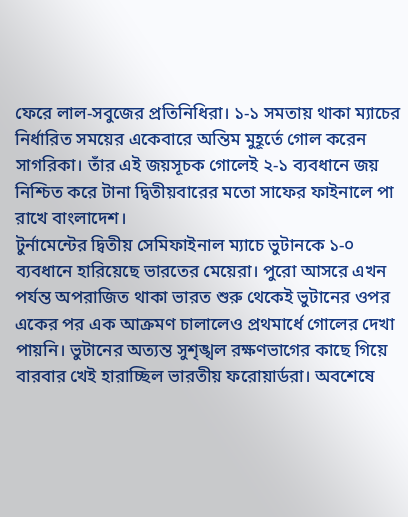ফেরে লাল-সবুজের প্রতিনিধিরা। ১-১ সমতায় থাকা ম্যাচের নির্ধারিত সময়ের একেবারে অন্তিম মুহূর্তে গোল করেন সাগরিকা। তাঁর এই জয়সূচক গোলেই ২-১ ব্যবধানে জয় নিশ্চিত করে টানা দ্বিতীয়বারের মতো সাফের ফাইনালে পা রাখে বাংলাদেশ।
টুর্নামেন্টের দ্বিতীয় সেমিফাইনাল ম্যাচে ভুটানকে ১-০ ব্যবধানে হারিয়েছে ভারতের মেয়েরা। পুরো আসরে এখন পর্যন্ত অপরাজিত থাকা ভারত শুরু থেকেই ভুটানের ওপর একের পর এক আক্রমণ চালালেও প্রথমার্ধে গোলের দেখা পায়নি। ভুটানের অত্যন্ত সুশৃঙ্খল রক্ষণভাগের কাছে গিয়ে বারবার খেই হারাচ্ছিল ভারতীয় ফরোয়ার্ডরা। অবশেষে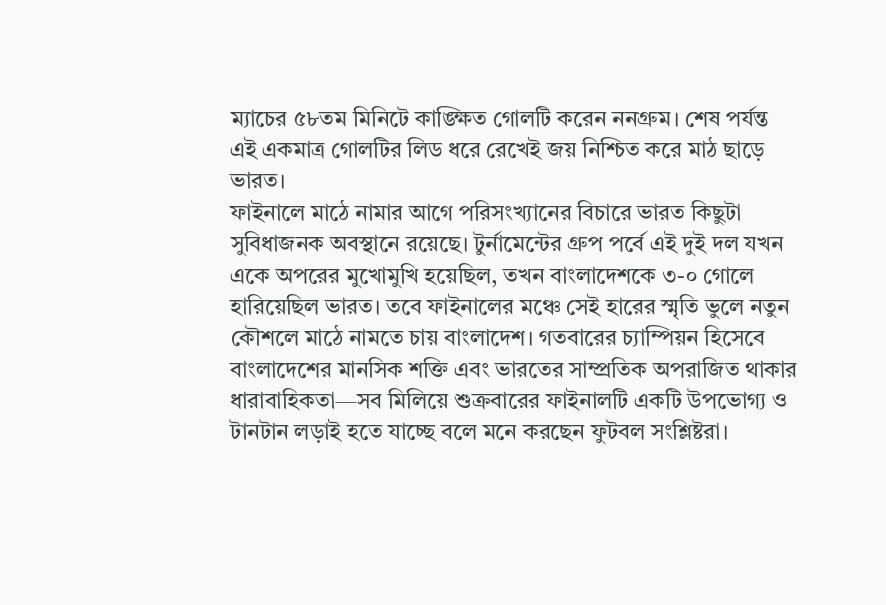ম্যাচের ৫৮তম মিনিটে কাঙ্ক্ষিত গোলটি করেন ননগ্রুম। শেষ পর্যন্ত এই একমাত্র গোলটির লিড ধরে রেখেই জয় নিশ্চিত করে মাঠ ছাড়ে ভারত।
ফাইনালে মাঠে নামার আগে পরিসংখ্যানের বিচারে ভারত কিছুটা সুবিধাজনক অবস্থানে রয়েছে। টুর্নামেন্টের গ্রুপ পর্বে এই দুই দল যখন একে অপরের মুখোমুখি হয়েছিল, তখন বাংলাদেশকে ৩-০ গোলে হারিয়েছিল ভারত। তবে ফাইনালের মঞ্চে সেই হারের স্মৃতি ভুলে নতুন কৌশলে মাঠে নামতে চায় বাংলাদেশ। গতবারের চ্যাম্পিয়ন হিসেবে বাংলাদেশের মানসিক শক্তি এবং ভারতের সাম্প্রতিক অপরাজিত থাকার ধারাবাহিকতা—সব মিলিয়ে শুক্রবারের ফাইনালটি একটি উপভোগ্য ও টানটান লড়াই হতে যাচ্ছে বলে মনে করছেন ফুটবল সংশ্লিষ্টরা।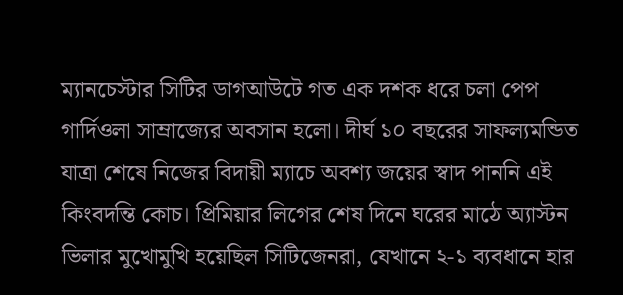ম্যানচেস্টার সিটির ডাগআউটে গত এক দশক ধরে চলা পেপ গার্দিওলা সাম্রাজ্যের অবসান হলো। দীর্ঘ ১০ বছরের সাফল্যমন্ডিত যাত্রা শেষে নিজের বিদায়ী ম্যাচে অবশ্য জয়ের স্বাদ পাননি এই কিংবদন্তি কোচ। প্রিমিয়ার লিগের শেষ দিনে ঘরের মাঠে অ্যাস্টন ভিলার মুখোমুখি হয়েছিল সিটিজেনরা, যেখানে ২-১ ব্যবধানে হার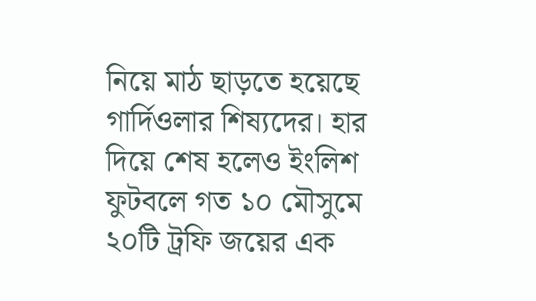নিয়ে মাঠ ছাড়তে হয়েছে গার্দিওলার শিষ্যদের। হার দিয়ে শেষ হলেও ইংলিশ ফুটবলে গত ১০ মৌসুমে ২০টি ট্রফি জয়ের এক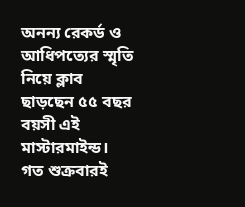অনন্য রেকর্ড ও আধিপত্যের স্মৃতি নিয়ে ক্লাব ছাড়ছেন ৫৫ বছর বয়সী এই মাস্টারমাইন্ড।
গত শুক্রবারই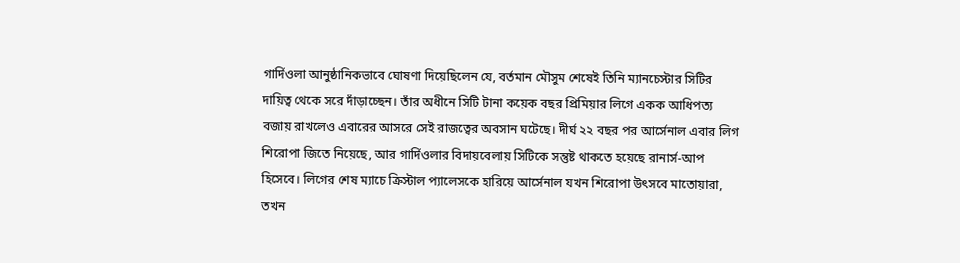গার্দিওলা আনুষ্ঠানিকভাবে ঘোষণা দিয়েছিলেন যে, বর্তমান মৌসুম শেষেই তিনি ম্যানচেস্টার সিটির দায়িত্ব থেকে সরে দাঁড়াচ্ছেন। তাঁর অধীনে সিটি টানা কয়েক বছর প্রিমিয়ার লিগে একক আধিপত্য বজায় রাখলেও এবারের আসরে সেই রাজত্বের অবসান ঘটেছে। দীর্ঘ ২২ বছর পর আর্সেনাল এবার লিগ শিরোপা জিতে নিয়েছে, আর গার্দিওলার বিদায়বেলায় সিটিকে সন্তুষ্ট থাকতে হয়েছে রানার্স-আপ হিসেবে। লিগের শেষ ম্যাচে ক্রিস্টাল প্যালেসকে হারিয়ে আর্সেনাল যখন শিরোপা উৎসবে মাতোয়ারা, তখন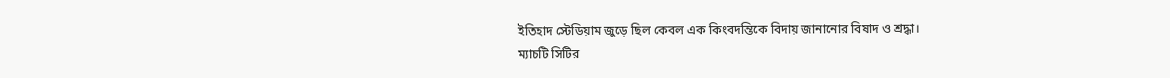ইতিহাদ স্টেডিয়াম জুড়ে ছিল কেবল এক কিংবদন্তিকে বিদায় জানানোর বিষাদ ও শ্রদ্ধা।
ম্যাচটি সিটির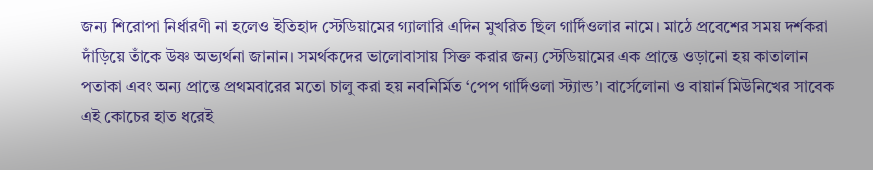জন্য শিরোপা নির্ধারণী না হলেও ইতিহাদ স্টেডিয়ামের গ্যালারি এদিন মুখরিত ছিল গার্দিওলার নামে। মাঠে প্রবেশের সময় দর্শকরা দাঁড়িয়ে তাঁকে উষ্ণ অভ্যর্থনা জানান। সমর্থকদের ভালোবাসায় সিক্ত করার জন্য স্টেডিয়ামের এক প্রান্তে ওড়ানো হয় কাতালান পতাকা এবং অন্য প্রান্তে প্রথমবারের মতো চালু করা হয় নবনির্মিত ‘পেপ গার্দিওলা স্ট্যান্ড’। বার্সেলোনা ও বায়ার্ন মিউনিখের সাবেক এই কোচের হাত ধরেই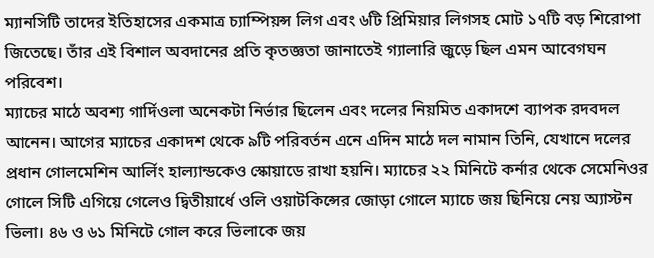ম্যানসিটি তাদের ইতিহাসের একমাত্র চ্যাম্পিয়ন্স লিগ এবং ৬টি প্রিমিয়ার লিগসহ মোট ১৭টি বড় শিরোপা জিতেছে। তাঁর এই বিশাল অবদানের প্রতি কৃতজ্ঞতা জানাতেই গ্যালারি জুড়ে ছিল এমন আবেগঘন পরিবেশ।
ম্যাচের মাঠে অবশ্য গার্দিওলা অনেকটা নির্ভার ছিলেন এবং দলের নিয়মিত একাদশে ব্যাপক রদবদল আনেন। আগের ম্যাচের একাদশ থেকে ৯টি পরিবর্তন এনে এদিন মাঠে দল নামান তিনি, যেখানে দলের প্রধান গোলমেশিন আর্লিং হাল্যান্ডকেও স্কোয়াডে রাখা হয়নি। ম্যাচের ২২ মিনিটে কর্নার থেকে সেমেনিওর গোলে সিটি এগিয়ে গেলেও দ্বিতীয়ার্ধে ওলি ওয়াটকিন্সের জোড়া গোলে ম্যাচে জয় ছিনিয়ে নেয় অ্যাস্টন ভিলা। ৪৬ ও ৬১ মিনিটে গোল করে ভিলাকে জয়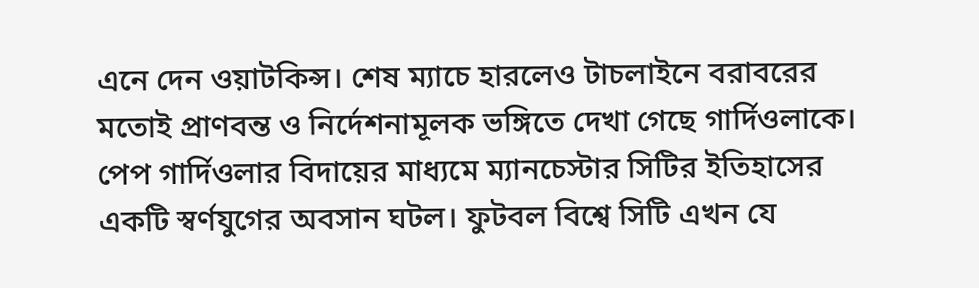এনে দেন ওয়াটকিন্স। শেষ ম্যাচে হারলেও টাচলাইনে বরাবরের মতোই প্রাণবন্ত ও নির্দেশনামূলক ভঙ্গিতে দেখা গেছে গার্দিওলাকে।
পেপ গার্দিওলার বিদায়ের মাধ্যমে ম্যানচেস্টার সিটির ইতিহাসের একটি স্বর্ণযুগের অবসান ঘটল। ফুটবল বিশ্বে সিটি এখন যে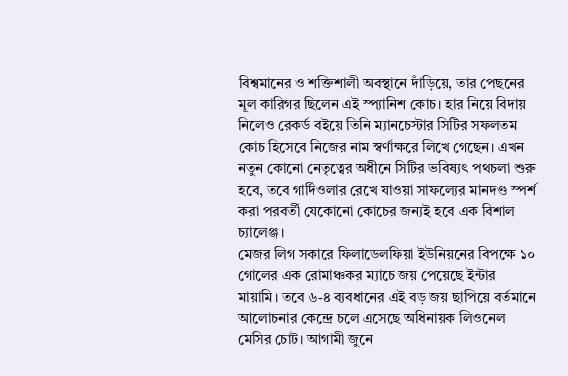বিশ্বমানের ও শক্তিশালী অবস্থানে দাঁড়িয়ে, তার পেছনের মূল কারিগর ছিলেন এই স্প্যানিশ কোচ। হার নিয়ে বিদায় নিলেও রেকর্ড বইয়ে তিনি ম্যানচেস্টার সিটির সফলতম কোচ হিসেবে নিজের নাম স্বর্ণাক্ষরে লিখে গেছেন। এখন নতুন কোনো নেতৃত্বের অধীনে সিটির ভবিষ্যৎ পথচলা শুরু হবে, তবে গার্দিওলার রেখে যাওয়া সাফল্যের মানদণ্ড স্পর্শ করা পরবর্তী যেকোনো কোচের জন্যই হবে এক বিশাল চ্যালেঞ্জ।
মেজর লিগ সকারে ফিলাডেলফিয়া ইউনিয়নের বিপক্ষে ১০ গোলের এক রোমাঞ্চকর ম্যাচে জয় পেয়েছে ইন্টার মায়ামি। তবে ৬-৪ ব্যবধানের এই বড় জয় ছাপিয়ে বর্তমানে আলোচনার কেন্দ্রে চলে এসেছে অধিনায়ক লিওনেল মেসির চোট। আগামী জুনে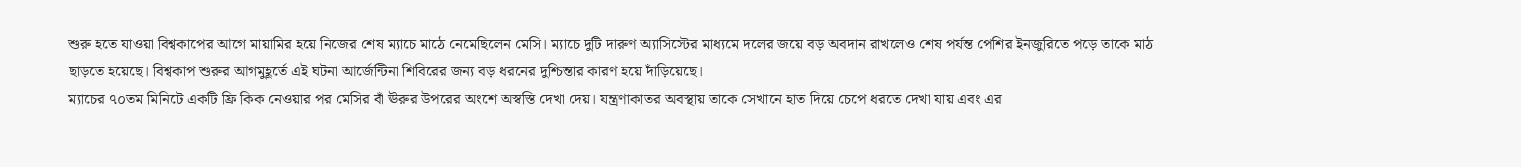শুরু হতে যাওয়া বিশ্বকাপের আগে মায়ামির হয়ে নিজের শেষ ম্যাচে মাঠে নেমেছিলেন মেসি। ম্যাচে দুটি দারুণ অ্যাসিস্টের মাধ্যমে দলের জয়ে বড় অবদান রাখলেও শেষ পর্যন্ত পেশির ইনজুরিতে পড়ে তাকে মাঠ ছাড়তে হয়েছে। বিশ্বকাপ শুরুর আগমুহূর্তে এই ঘটনা আর্জেন্টিনা শিবিরের জন্য বড় ধরনের দুশ্চিন্তার কারণ হয়ে দাঁড়িয়েছে।
ম্যাচের ৭০তম মিনিটে একটি ফ্রি কিক নেওয়ার পর মেসির বাঁ ঊরুর উপরের অংশে অস্বস্তি দেখা দেয়। যন্ত্রণাকাতর অবস্থায় তাকে সেখানে হাত দিয়ে চেপে ধরতে দেখা যায় এবং এর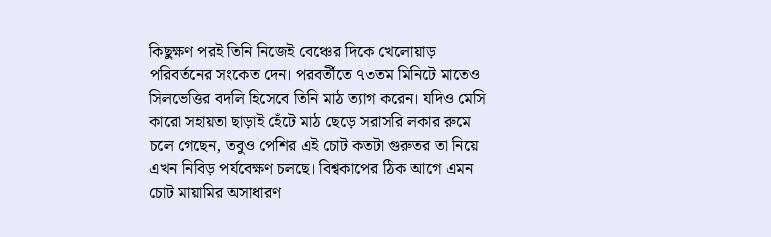কিছুক্ষণ পরই তিনি নিজেই বেঞ্চের দিকে খেলোয়াড় পরিবর্তনের সংকেত দেন। পরবর্তীতে ৭৩তম মিনিটে মাতেও সিলভেত্তির বদলি হিসেবে তিনি মাঠ ত্যাগ করেন। যদিও মেসি কারো সহায়তা ছাড়াই হেঁটে মাঠ ছেড়ে সরাসরি লকার রুমে চলে গেছেন, তবুও পেশির এই চোট কতটা গুরুতর তা নিয়ে এখন নিবিড় পর্যবেক্ষণ চলছে। বিশ্বকাপের ঠিক আগে এমন চোট মায়ামির অসাধারণ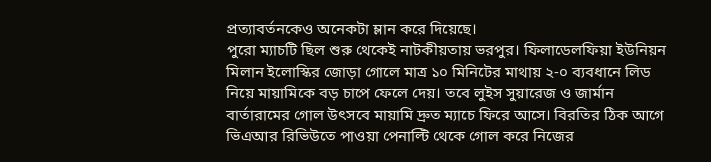প্রত্যাবর্তনকেও অনেকটা ম্লান করে দিয়েছে।
পুরো ম্যাচটি ছিল শুরু থেকেই নাটকীয়তায় ভরপুর। ফিলাডেলফিয়া ইউনিয়ন মিলান ইলোস্কির জোড়া গোলে মাত্র ১০ মিনিটের মাথায় ২-০ ব্যবধানে লিড নিয়ে মায়ামিকে বড় চাপে ফেলে দেয়। তবে লুইস সুয়ারেজ ও জার্মান বার্তারামের গোল উৎসবে মায়ামি দ্রুত ম্যাচে ফিরে আসে। বিরতির ঠিক আগে ভিএআর রিভিউতে পাওয়া পেনাল্টি থেকে গোল করে নিজের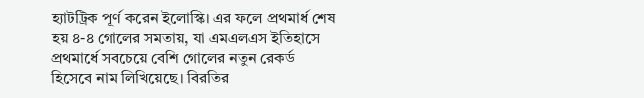হ্যাটট্রিক পূর্ণ করেন ইলোস্কি। এর ফলে প্রথমার্ধ শেষ হয় ৪-৪ গোলের সমতায়, যা এমএলএস ইতিহাসে প্রথমার্ধে সবচেয়ে বেশি গোলের নতুন রেকর্ড হিসেবে নাম লিখিয়েছে। বিরতির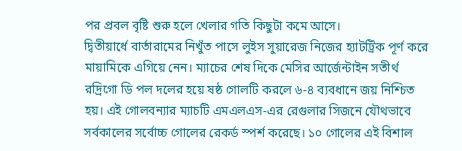পর প্রবল বৃষ্টি শুরু হলে খেলার গতি কিছুটা কমে আসে।
দ্বিতীয়ার্ধে বার্তারামের নিখুঁত পাসে লুইস সুয়ারেজ নিজের হ্যাটট্রিক পূর্ণ করে মায়ামিকে এগিয়ে নেন। ম্যাচের শেষ দিকে মেসির আর্জেন্টাইন সতীর্থ রদ্রিগো ডি পল দলের হয়ে ষষ্ঠ গোলটি করলে ৬-৪ ব্যবধানে জয় নিশ্চিত হয়। এই গোলবন্যার ম্যাচটি এমএলএস-এর রেগুলার সিজনে যৌথভাবে সর্বকালের সর্বোচ্চ গোলের রেকর্ড স্পর্শ করেছে। ১০ গোলের এই বিশাল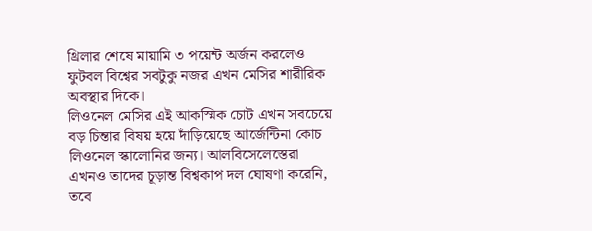থ্রিলার শেষে মায়ামি ৩ পয়েন্ট অর্জন করলেও ফুটবল বিশ্বের সবটুকু নজর এখন মেসির শারীরিক অবস্থার দিকে।
লিওনেল মেসির এই আকস্মিক চোট এখন সবচেয়ে বড় চিন্তার বিষয় হয়ে দাঁড়িয়েছে আর্জেন্টিনা কোচ লিওনেল স্কালোনির জন্য। আলবিসেলেস্তেরা এখনও তাদের চূড়ান্ত বিশ্বকাপ দল ঘোষণা করেনি, তবে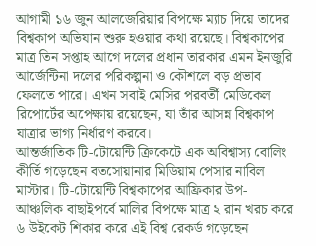আগামী ১৬ জুন আলজেরিয়ার বিপক্ষে ম্যাচ দিয়ে তাদের বিশ্বকাপ অভিযান শুরু হওয়ার কথা রয়েছে। বিশ্বকাপের মাত্র তিন সপ্তাহ আগে দলের প্রধান তারকার এমন ইনজুরি আর্জেন্টিনা দলের পরিকল্পনা ও কৌশলে বড় প্রভাব ফেলতে পারে। এখন সবাই মেসির পরবর্তী মেডিকেল রিপোর্টের অপেক্ষায় রয়েছেন, যা তাঁর আসন্ন বিশ্বকাপ যাত্রার ভাগ্য নির্ধারণ করবে।
আন্তর্জাতিক টি-টোয়েন্টি ক্রিকেটে এক অবিশ্বাস্য বোলিং কীর্তি গড়েছেন বতসোয়ানার মিডিয়াম পেসার নাবিল মাস্টার। টি-টোয়েন্টি বিশ্বকাপের আফ্রিকার উপ-আঞ্চলিক বাছাইপর্বে মালির বিপক্ষে মাত্র ২ রান খরচ করে ৬ উইকেট শিকার করে এই বিশ্ব রেকর্ড গড়েছেন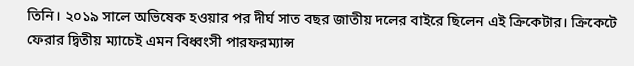তিনি। ২০১৯ সালে অভিষেক হওয়ার পর দীর্ঘ সাত বছর জাতীয় দলের বাইরে ছিলেন এই ক্রিকেটার। ক্রিকেটে ফেরার দ্বিতীয় ম্যাচেই এমন বিধ্বংসী পারফরম্যান্স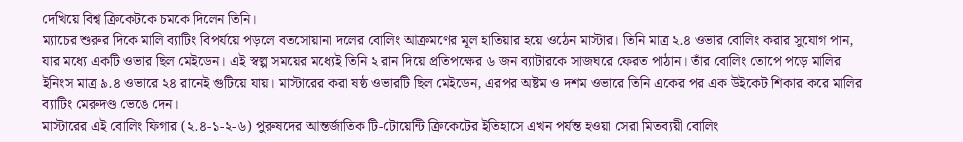দেখিয়ে বিশ্ব ক্রিকেটকে চমকে দিলেন তিনি।
ম্যাচের শুরুর দিকে মালি ব্যাটিং বিপর্যয়ে পড়লে বতসোয়ানা দলের বোলিং আক্রমণের মূল হাতিয়ার হয়ে ওঠেন মাস্টার। তিনি মাত্র ২.৪ ওভার বোলিং করার সুযোগ পান, যার মধ্যে একটি ওভার ছিল মেইডেন। এই স্বল্প সময়ের মধ্যেই তিনি ২ রান দিয়ে প্রতিপক্ষের ৬ জন ব্যাটারকে সাজঘরে ফেরত পাঠান। তাঁর বোলিং তোপে পড়ে মালির ইনিংস মাত্র ৯.৪ ওভারে ২৪ রানেই গুটিয়ে যায়। মাস্টারের করা ষষ্ঠ ওভারটি ছিল মেইডেন, এরপর অষ্টম ও দশম ওভারে তিনি একের পর এক উইকেট শিকার করে মালির ব্যাটিং মেরুদণ্ড ভেঙে দেন।
মাস্টারের এই বোলিং ফিগার (২.৪-১-২-৬) পুরুষদের আন্তর্জাতিক টি-টোয়েন্টি ক্রিকেটের ইতিহাসে এখন পর্যন্ত হওয়া সেরা মিতব্যয়ী বোলিং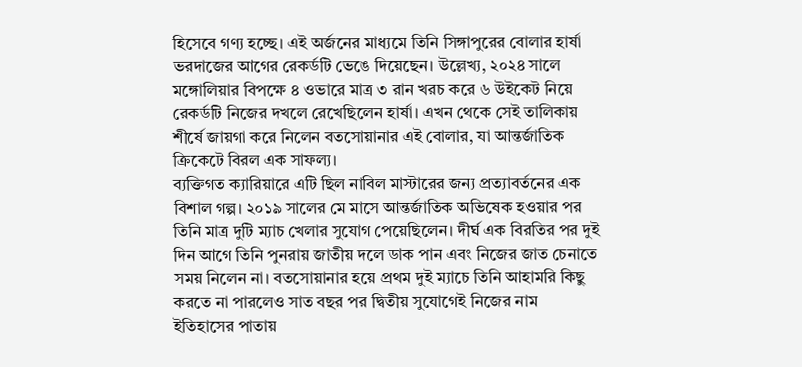হিসেবে গণ্য হচ্ছে। এই অর্জনের মাধ্যমে তিনি সিঙ্গাপুরের বোলার হার্ষা ভরদাজের আগের রেকর্ডটি ভেঙে দিয়েছেন। উল্লেখ্য, ২০২৪ সালে মঙ্গোলিয়ার বিপক্ষে ৪ ওভারে মাত্র ৩ রান খরচ করে ৬ উইকেট নিয়ে রেকর্ডটি নিজের দখলে রেখেছিলেন হার্ষা। এখন থেকে সেই তালিকায় শীর্ষে জায়গা করে নিলেন বতসোয়ানার এই বোলার, যা আন্তর্জাতিক ক্রিকেটে বিরল এক সাফল্য।
ব্যক্তিগত ক্যারিয়ারে এটি ছিল নাবিল মাস্টারের জন্য প্রত্যাবর্তনের এক বিশাল গল্প। ২০১৯ সালের মে মাসে আন্তর্জাতিক অভিষেক হওয়ার পর তিনি মাত্র দুটি ম্যাচ খেলার সুযোগ পেয়েছিলেন। দীর্ঘ এক বিরতির পর দুই দিন আগে তিনি পুনরায় জাতীয় দলে ডাক পান এবং নিজের জাত চেনাতে সময় নিলেন না। বতসোয়ানার হয়ে প্রথম দুই ম্যাচে তিনি আহামরি কিছু করতে না পারলেও সাত বছর পর দ্বিতীয় সুযোগেই নিজের নাম ইতিহাসের পাতায়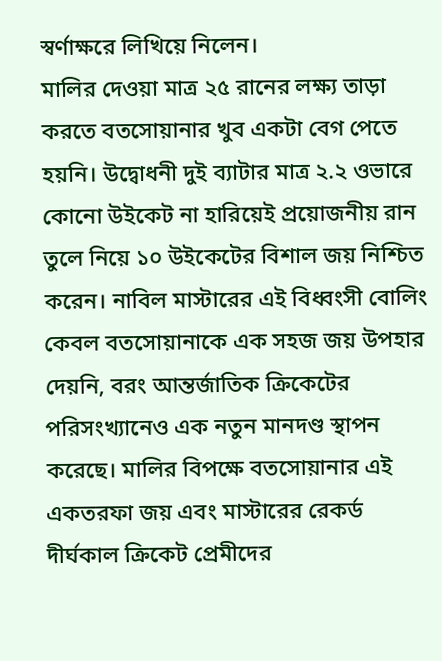স্বর্ণাক্ষরে লিখিয়ে নিলেন।
মালির দেওয়া মাত্র ২৫ রানের লক্ষ্য তাড়া করতে বতসোয়ানার খুব একটা বেগ পেতে হয়নি। উদ্বোধনী দুই ব্যাটার মাত্র ২.২ ওভারে কোনো উইকেট না হারিয়েই প্রয়োজনীয় রান তুলে নিয়ে ১০ উইকেটের বিশাল জয় নিশ্চিত করেন। নাবিল মাস্টারের এই বিধ্বংসী বোলিং কেবল বতসোয়ানাকে এক সহজ জয় উপহার দেয়নি, বরং আন্তর্জাতিক ক্রিকেটের পরিসংখ্যানেও এক নতুন মানদণ্ড স্থাপন করেছে। মালির বিপক্ষে বতসোয়ানার এই একতরফা জয় এবং মাস্টারের রেকর্ড দীর্ঘকাল ক্রিকেট প্রেমীদের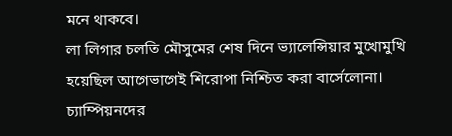মনে থাকবে।
লা লিগার চলতি মৌসুমের শেষ দিনে ভ্যালেন্সিয়ার মুখোমুখি হয়েছিল আগেভাগেই শিরোপা নিশ্চিত করা বার্সেলোনা। চ্যাম্পিয়নদের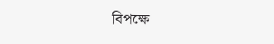বিপক্ষে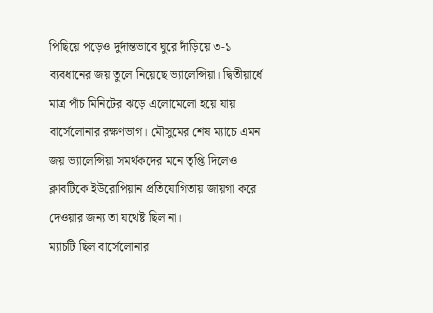পিছিয়ে পড়েও দুর্দান্তভাবে ঘুরে দাঁড়িয়ে ৩-১ ব্যবধানের জয় তুলে নিয়েছে ভ্যালেন্সিয়া। দ্বিতীয়ার্ধে মাত্র পাঁচ মিনিটের ঝড়ে এলোমেলো হয়ে যায় বার্সেলোনার রক্ষণভাগ। মৌসুমের শেষ ম্যাচে এমন জয় ভ্যালেন্সিয়া সমর্থকদের মনে তৃপ্তি দিলেও ক্লাবটিকে ইউরোপিয়ান প্রতিযোগিতায় জায়গা করে দেওয়ার জন্য তা যথেষ্ট ছিল না।
ম্যাচটি ছিল বার্সেলোনার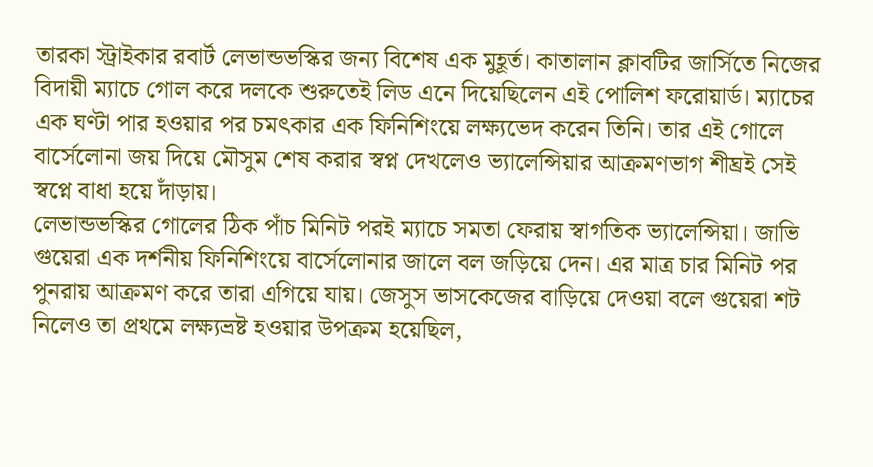তারকা স্ট্রাইকার রবার্ট লেভান্ডভস্কির জন্য বিশেষ এক মুহূর্ত। কাতালান ক্লাবটির জার্সিতে নিজের বিদায়ী ম্যাচে গোল করে দলকে শুরুতেই লিড এনে দিয়েছিলেন এই পোলিশ ফরোয়ার্ড। ম্যাচের এক ঘণ্টা পার হওয়ার পর চমৎকার এক ফিনিশিংয়ে লক্ষ্যভেদ করেন তিনি। তার এই গোলে বার্সেলোনা জয় দিয়ে মৌসুম শেষ করার স্বপ্ন দেখলেও ভ্যালেন্সিয়ার আক্রমণভাগ শীঘ্রই সেই স্বপ্নে বাধা হয়ে দাঁড়ায়।
লেভান্ডভস্কির গোলের ঠিক পাঁচ মিনিট পরই ম্যাচে সমতা ফেরায় স্বাগতিক ভ্যালেন্সিয়া। জাভি গুয়েরা এক দর্শনীয় ফিনিশিংয়ে বার্সেলোনার জালে বল জড়িয়ে দেন। এর মাত্র চার মিনিট পর পুনরায় আক্রমণ করে তারা এগিয়ে যায়। জেসুস ভাসকেজের বাড়িয়ে দেওয়া বলে গুয়েরা শট নিলেও তা প্রথমে লক্ষ্যভ্রষ্ট হওয়ার উপক্রম হয়েছিল,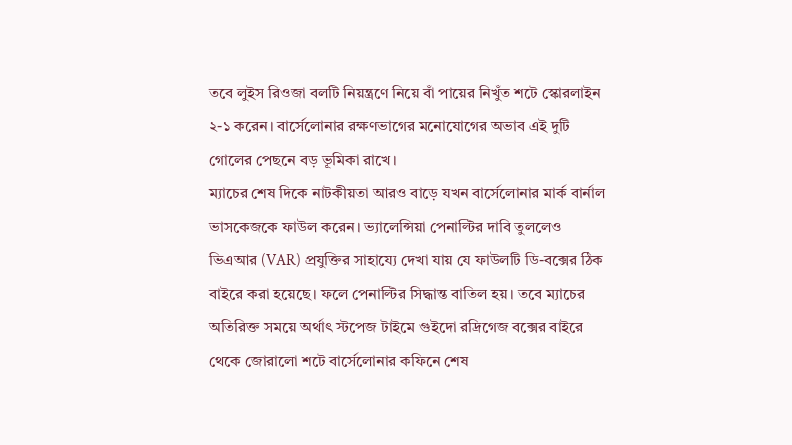তবে লুইস রিওজা বলটি নিয়ন্ত্রণে নিয়ে বাঁ পায়ের নিখুঁত শটে স্কোরলাইন ২-১ করেন। বার্সেলোনার রক্ষণভাগের মনোযোগের অভাব এই দুটি গোলের পেছনে বড় ভূমিকা রাখে।
ম্যাচের শেষ দিকে নাটকীয়তা আরও বাড়ে যখন বার্সেলোনার মার্ক বার্নাল ভাসকেজকে ফাউল করেন। ভ্যালেন্সিয়া পেনাল্টির দাবি তুললেও ভিএআর (VAR) প্রযুক্তির সাহায্যে দেখা যায় যে ফাউলটি ডি-বক্সের ঠিক বাইরে করা হয়েছে। ফলে পেনাল্টির সিদ্ধান্ত বাতিল হয়। তবে ম্যাচের অতিরিক্ত সময়ে অর্থাৎ স্টপেজ টাইমে গুইদো রদ্রিগেজ বক্সের বাইরে থেকে জোরালো শটে বার্সেলোনার কফিনে শেষ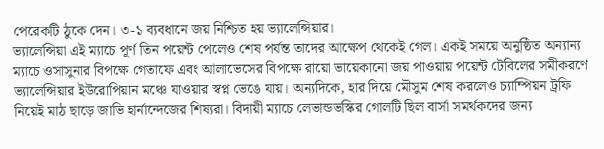পেরেকটি ঠুকে দেন। ৩-১ ব্যবধানে জয় নিশ্চিত হয় ভ্যালেন্সিয়ার।
ভ্যালেন্সিয়া এই ম্যাচে পূর্ণ তিন পয়েন্ট পেলেও শেষ পর্যন্ত তাদের আক্ষেপ থেকেই গেল। একই সময়ে অনুষ্ঠিত অন্যান্য ম্যাচে ওসাসুনার বিপক্ষে গেতাফে এবং আলাভেসের বিপক্ষে রায়ো ভায়েকানো জয় পাওয়ায় পয়েন্ট টেবিলের সমীকরণে ভ্যালেন্সিয়ার ইউরোপিয়ান মঞ্চে যাওয়ার স্বপ্ন ভেঙে যায়। অন্যদিকে, হার দিয়ে মৌসুম শেষ করলেও চ্যাম্পিয়ন ট্রফি নিয়েই মাঠ ছাড়ে জাভি হার্নান্দেজের শিষ্যরা। বিদায়ী ম্যাচে লেভান্ডভস্কির গোলটি ছিল বার্সা সমর্থকদের জন্য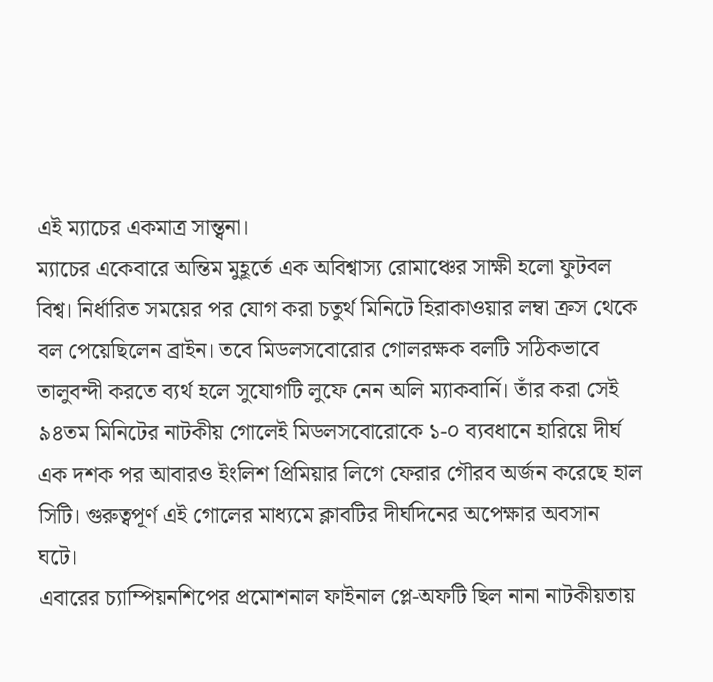এই ম্যাচের একমাত্র সান্ত্বনা।
ম্যাচের একেবারে অন্তিম মুহূর্তে এক অবিশ্বাস্য রোমাঞ্চের সাক্ষী হলো ফুটবল বিশ্ব। নির্ধারিত সময়ের পর যোগ করা চতুর্থ মিনিটে হিরাকাওয়ার লম্বা ক্রস থেকে বল পেয়েছিলেন ব্রাইন। তবে মিডলসবোরোর গোলরক্ষক বলটি সঠিকভাবে তালুবন্দী করতে ব্যর্থ হলে সুযোগটি লুফে নেন অলি ম্যাকবার্নি। তাঁর করা সেই ৯৪তম মিনিটের নাটকীয় গোলেই মিডলসবোরোকে ১-০ ব্যবধানে হারিয়ে দীর্ঘ এক দশক পর আবারও ইংলিশ প্রিমিয়ার লিগে ফেরার গৌরব অর্জন করেছে হাল সিটি। গুরুত্বপূর্ণ এই গোলের মাধ্যমে ক্লাবটির দীর্ঘদিনের অপেক্ষার অবসান ঘটে।
এবারের চ্যাম্পিয়নশিপের প্রমোশনাল ফাইনাল প্লে-অফটি ছিল নানা নাটকীয়তায়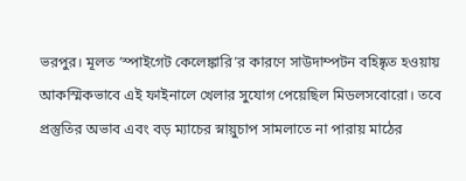ভরপুর। মূলত ‘স্পাইগেট কেলেঙ্কারি’র কারণে সাউদাম্পটন বহিষ্কৃত হওয়ায় আকস্মিকভাবে এই ফাইনালে খেলার সুযোগ পেয়েছিল মিডলসবোরো। তবে প্রস্তুতির অভাব এবং বড় ম্যাচের স্নায়ুচাপ সামলাতে না পারায় মাঠের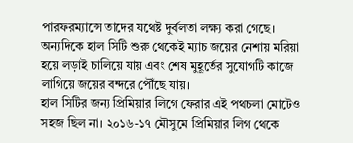পারফরম্যান্সে তাদের যথেষ্ট দুর্বলতা লক্ষ্য করা গেছে। অন্যদিকে হাল সিটি শুরু থেকেই ম্যাচ জয়ের নেশায় মরিয়া হয়ে লড়াই চালিয়ে যায় এবং শেষ মুহূর্তের সুযোগটি কাজে লাগিয়ে জয়ের বন্দরে পৌঁছে যায়।
হাল সিটির জন্য প্রিমিয়ার লিগে ফেরার এই পথচলা মোটেও সহজ ছিল না। ২০১৬-১৭ মৌসুমে প্রিমিয়ার লিগ থেকে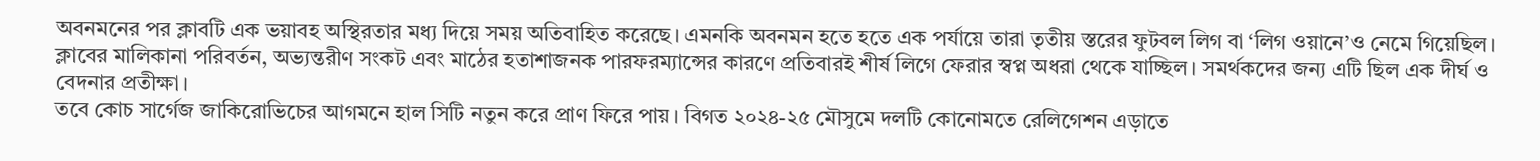অবনমনের পর ক্লাবটি এক ভয়াবহ অস্থিরতার মধ্য দিয়ে সময় অতিবাহিত করেছে। এমনকি অবনমন হতে হতে এক পর্যায়ে তারা তৃতীয় স্তরের ফুটবল লিগ বা ‘লিগ ওয়ানে’ও নেমে গিয়েছিল। ক্লাবের মালিকানা পরিবর্তন, অভ্যন্তরীণ সংকট এবং মাঠের হতাশাজনক পারফরম্যান্সের কারণে প্রতিবারই শীর্ষ লিগে ফেরার স্বপ্ন অধরা থেকে যাচ্ছিল। সমর্থকদের জন্য এটি ছিল এক দীর্ঘ ও বেদনার প্রতীক্ষা।
তবে কোচ সার্গেজ জাকিরোভিচের আগমনে হাল সিটি নতুন করে প্রাণ ফিরে পায়। বিগত ২০২৪-২৫ মৌসুমে দলটি কোনোমতে রেলিগেশন এড়াতে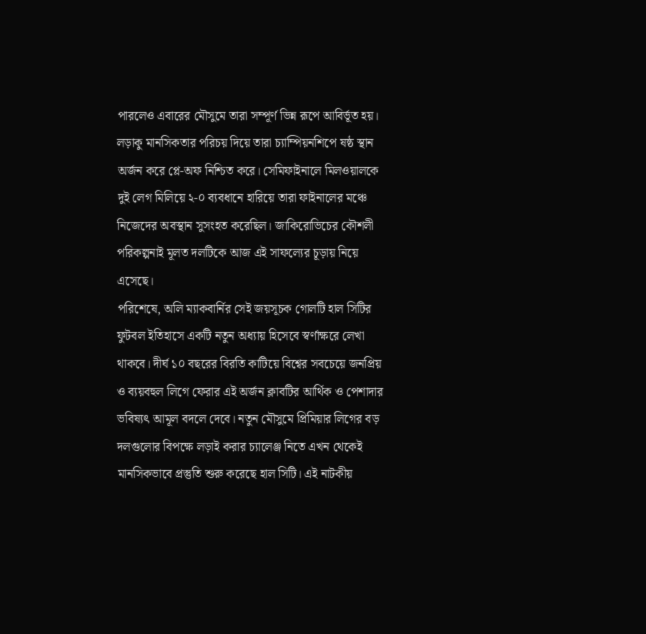পারলেও এবারের মৌসুমে তারা সম্পূর্ণ ভিন্ন রূপে আবির্ভূত হয়। লড়াকু মানসিকতার পরিচয় দিয়ে তারা চ্যাম্পিয়নশিপে ষষ্ঠ স্থান অর্জন করে প্লে-অফ নিশ্চিত করে। সেমিফাইনালে মিলওয়ালকে দুই লেগ মিলিয়ে ২-০ ব্যবধানে হারিয়ে তারা ফাইনালের মঞ্চে নিজেদের অবস্থান সুসংহত করেছিল। জাকিরোভিচের কৌশলী পরিকল্পনাই মূলত দলটিকে আজ এই সাফল্যের চূড়ায় নিয়ে এসেছে।
পরিশেষে, অলি ম্যাকবার্নির সেই জয়সূচক গোলটি হাল সিটির ফুটবল ইতিহাসে একটি নতুন অধ্যায় হিসেবে স্বর্ণাক্ষরে লেখা থাকবে। দীর্ঘ ১০ বছরের বিরতি কাটিয়ে বিশ্বের সবচেয়ে জনপ্রিয় ও ব্যয়বহুল লিগে ফেরার এই অর্জন ক্লাবটির আর্থিক ও পেশাদার ভবিষ্যৎ আমূল বদলে দেবে। নতুন মৌসুমে প্রিমিয়ার লিগের বড় দলগুলোর বিপক্ষে লড়াই করার চ্যালেঞ্জ নিতে এখন থেকেই মানসিকভাবে প্রস্তুতি শুরু করেছে হাল সিটি। এই নাটকীয়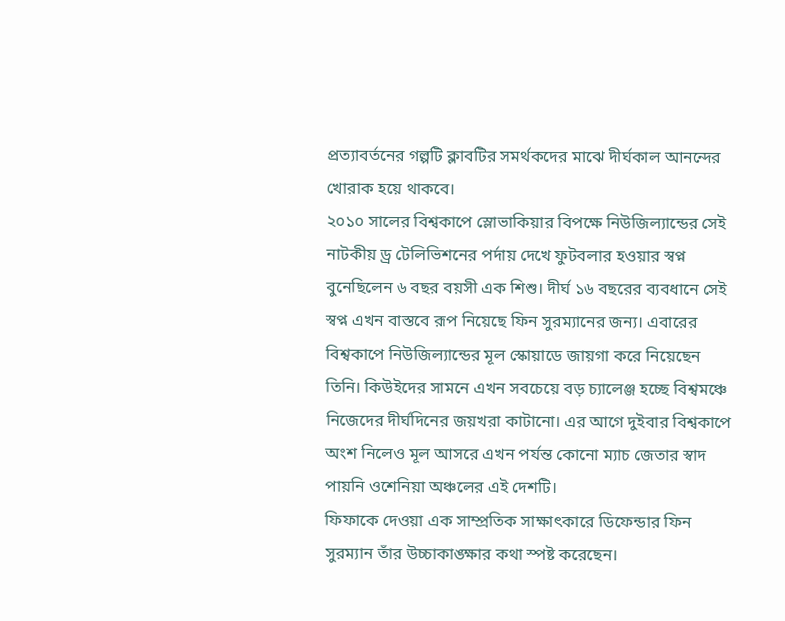প্রত্যাবর্তনের গল্পটি ক্লাবটির সমর্থকদের মাঝে দীর্ঘকাল আনন্দের খোরাক হয়ে থাকবে।
২০১০ সালের বিশ্বকাপে স্লোভাকিয়ার বিপক্ষে নিউজিল্যান্ডের সেই নাটকীয় ড্র টেলিভিশনের পর্দায় দেখে ফুটবলার হওয়ার স্বপ্ন বুনেছিলেন ৬ বছর বয়সী এক শিশু। দীর্ঘ ১৬ বছরের ব্যবধানে সেই স্বপ্ন এখন বাস্তবে রূপ নিয়েছে ফিন সুরম্যানের জন্য। এবারের বিশ্বকাপে নিউজিল্যান্ডের মূল স্কোয়াডে জায়গা করে নিয়েছেন তিনি। কিউইদের সামনে এখন সবচেয়ে বড় চ্যালেঞ্জ হচ্ছে বিশ্বমঞ্চে নিজেদের দীর্ঘদিনের জয়খরা কাটানো। এর আগে দুইবার বিশ্বকাপে অংশ নিলেও মূল আসরে এখন পর্যন্ত কোনো ম্যাচ জেতার স্বাদ পায়নি ওশেনিয়া অঞ্চলের এই দেশটি।
ফিফাকে দেওয়া এক সাম্প্রতিক সাক্ষাৎকারে ডিফেন্ডার ফিন সুরম্যান তাঁর উচ্চাকাঙ্ক্ষার কথা স্পষ্ট করেছেন।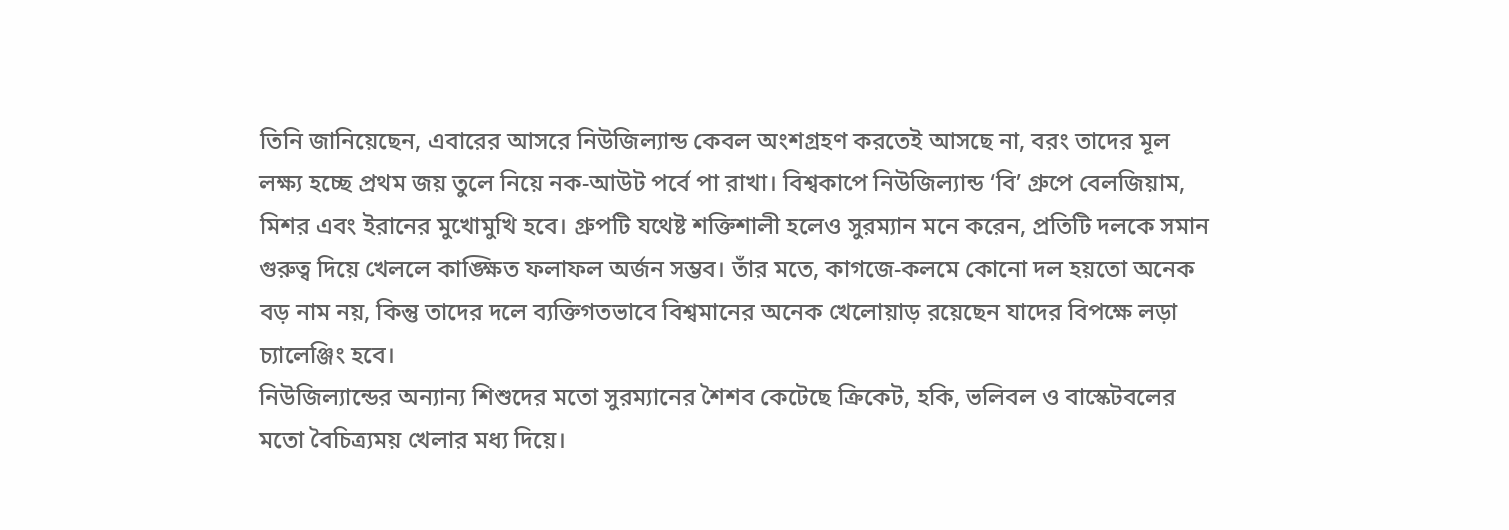তিনি জানিয়েছেন, এবারের আসরে নিউজিল্যান্ড কেবল অংশগ্রহণ করতেই আসছে না, বরং তাদের মূল লক্ষ্য হচ্ছে প্রথম জয় তুলে নিয়ে নক-আউট পর্বে পা রাখা। বিশ্বকাপে নিউজিল্যান্ড ‘বি’ গ্রুপে বেলজিয়াম, মিশর এবং ইরানের মুখোমুখি হবে। গ্রুপটি যথেষ্ট শক্তিশালী হলেও সুরম্যান মনে করেন, প্রতিটি দলকে সমান গুরুত্ব দিয়ে খেললে কাঙ্ক্ষিত ফলাফল অর্জন সম্ভব। তাঁর মতে, কাগজে-কলমে কোনো দল হয়তো অনেক বড় নাম নয়, কিন্তু তাদের দলে ব্যক্তিগতভাবে বিশ্বমানের অনেক খেলোয়াড় রয়েছেন যাদের বিপক্ষে লড়া চ্যালেঞ্জিং হবে।
নিউজিল্যান্ডের অন্যান্য শিশুদের মতো সুরম্যানের শৈশব কেটেছে ক্রিকেট, হকি, ভলিবল ও বাস্কেটবলের মতো বৈচিত্র্যময় খেলার মধ্য দিয়ে।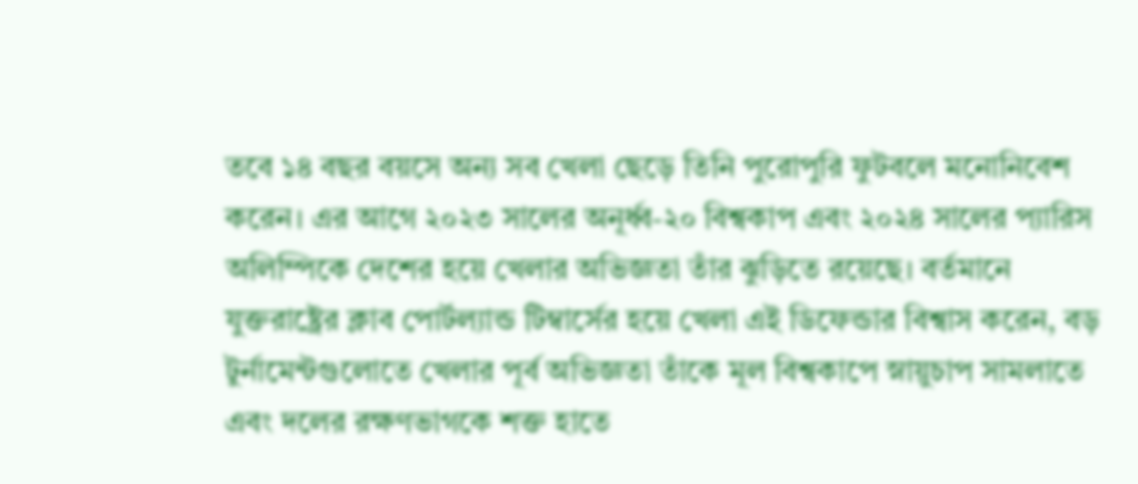তবে ১৪ বছর বয়সে অন্য সব খেলা ছেড়ে তিনি পুরোপুরি ফুটবলে মনোনিবেশ করেন। এর আগে ২০২৩ সালের অনূর্ধ্ব-২০ বিশ্বকাপ এবং ২০২৪ সালের প্যারিস অলিম্পিকে দেশের হয়ে খেলার অভিজ্ঞতা তাঁর ঝুড়িতে রয়েছে। বর্তমানে যুক্তরাষ্ট্রের ক্লাব পোর্টল্যান্ড টিম্বার্সের হয়ে খেলা এই ডিফেন্ডার বিশ্বাস করেন, বড় টুর্নামেন্টগুলোতে খেলার পূর্ব অভিজ্ঞতা তাঁকে মূল বিশ্বকাপে স্নায়ুচাপ সামলাতে এবং দলের রক্ষণভাগকে শক্ত হাতে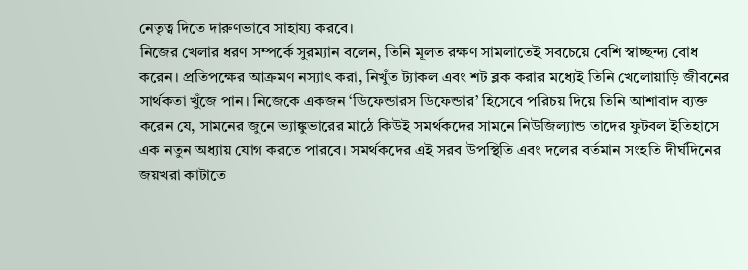নেতৃত্ব দিতে দারুণভাবে সাহায্য করবে।
নিজের খেলার ধরণ সম্পর্কে সুরম্যান বলেন, তিনি মূলত রক্ষণ সামলাতেই সবচেয়ে বেশি স্বাচ্ছন্দ্য বোধ করেন। প্রতিপক্ষের আক্রমণ নস্যাৎ করা, নিখুঁত ট্যাকল এবং শট ব্লক করার মধ্যেই তিনি খেলোয়াড়ি জীবনের সার্থকতা খুঁজে পান। নিজেকে একজন ‘ডিফেন্ডারস ডিফেন্ডার’ হিসেবে পরিচয় দিয়ে তিনি আশাবাদ ব্যক্ত করেন যে, সামনের জুনে ভ্যাঙ্কুভারের মাঠে কিউই সমর্থকদের সামনে নিউজিল্যান্ড তাদের ফুটবল ইতিহাসে এক নতুন অধ্যায় যোগ করতে পারবে। সমর্থকদের এই সরব উপস্থিতি এবং দলের বর্তমান সংহতি দীর্ঘদিনের জয়খরা কাটাতে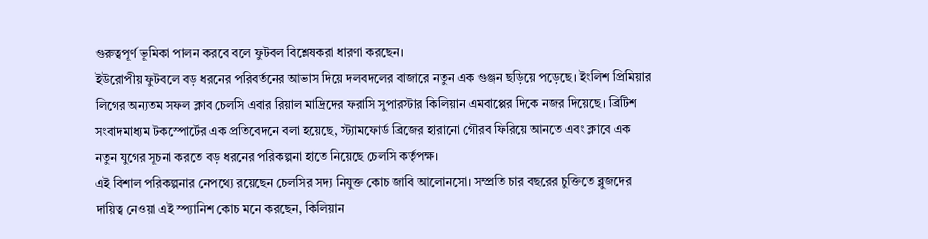গুরুত্বপূর্ণ ভূমিকা পালন করবে বলে ফুটবল বিশ্লেষকরা ধারণা করছেন।
ইউরোপীয় ফুটবলে বড় ধরনের পরিবর্তনের আভাস দিয়ে দলবদলের বাজারে নতুন এক গুঞ্জন ছড়িয়ে পড়েছে। ইংলিশ প্রিমিয়ার লিগের অন্যতম সফল ক্লাব চেলসি এবার রিয়াল মাদ্রিদের ফরাসি সুপারস্টার কিলিয়ান এমবাপ্পের দিকে নজর দিয়েছে। ব্রিটিশ সংবাদমাধ্যম টকস্পোর্টের এক প্রতিবেদনে বলা হয়েছে, স্ট্যামফোর্ড ব্রিজের হারানো গৌরব ফিরিয়ে আনতে এবং ক্লাবে এক নতুন যুগের সূচনা করতে বড় ধরনের পরিকল্পনা হাতে নিয়েছে চেলসি কর্তৃপক্ষ।
এই বিশাল পরিকল্পনার নেপথ্যে রয়েছেন চেলসির সদ্য নিযুক্ত কোচ জাবি আলোনসো। সম্প্রতি চার বছরের চুক্তিতে ব্লুজদের দায়িত্ব নেওয়া এই স্প্যানিশ কোচ মনে করছেন, কিলিয়ান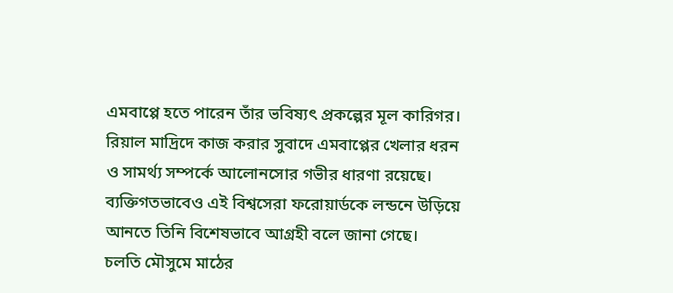এমবাপ্পে হতে পারেন তাঁর ভবিষ্যৎ প্রকল্পের মূল কারিগর। রিয়াল মাদ্রিদে কাজ করার সুবাদে এমবাপ্পের খেলার ধরন ও সামর্থ্য সম্পর্কে আলোনসোর গভীর ধারণা রয়েছে। ব্যক্তিগতভাবেও এই বিশ্বসেরা ফরোয়ার্ডকে লন্ডনে উড়িয়ে আনতে তিনি বিশেষভাবে আগ্রহী বলে জানা গেছে।
চলতি মৌসুমে মাঠের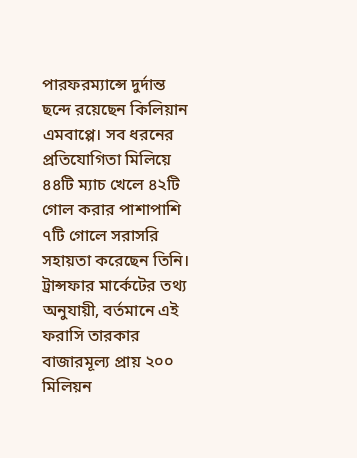পারফরম্যান্সে দুর্দান্ত ছন্দে রয়েছেন কিলিয়ান এমবাপ্পে। সব ধরনের প্রতিযোগিতা মিলিয়ে ৪৪টি ম্যাচ খেলে ৪২টি গোল করার পাশাপাশি ৭টি গোলে সরাসরি সহায়তা করেছেন তিনি। ট্রান্সফার মার্কেটের তথ্য অনুযায়ী, বর্তমানে এই ফরাসি তারকার বাজারমূল্য প্রায় ২০০ মিলিয়ন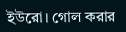ইউরো। গোল করার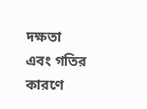দক্ষতা এবং গতির কারণে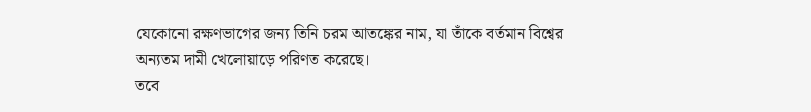যেকোনো রক্ষণভাগের জন্য তিনি চরম আতঙ্কের নাম, যা তাঁকে বর্তমান বিশ্বের অন্যতম দামী খেলোয়াড়ে পরিণত করেছে।
তবে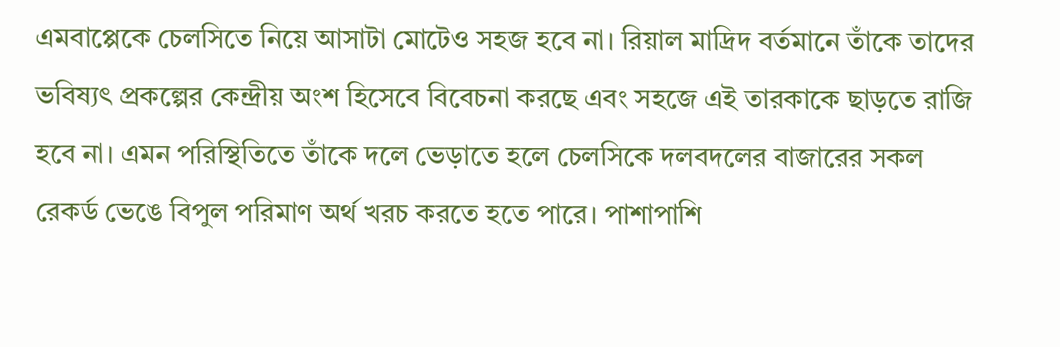এমবাপ্পেকে চেলসিতে নিয়ে আসাটা মোটেও সহজ হবে না। রিয়াল মাদ্রিদ বর্তমানে তাঁকে তাদের ভবিষ্যৎ প্রকল্পের কেন্দ্রীয় অংশ হিসেবে বিবেচনা করছে এবং সহজে এই তারকাকে ছাড়তে রাজি হবে না। এমন পরিস্থিতিতে তাঁকে দলে ভেড়াতে হলে চেলসিকে দলবদলের বাজারের সকল রেকর্ড ভেঙে বিপুল পরিমাণ অর্থ খরচ করতে হতে পারে। পাশাপাশি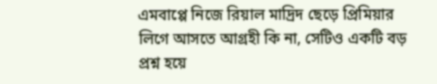এমবাপ্পে নিজে রিয়াল মাদ্রিদ ছেড়ে প্রিমিয়ার লিগে আসতে আগ্রহী কি না, সেটিও একটি বড় প্রশ্ন হয়ে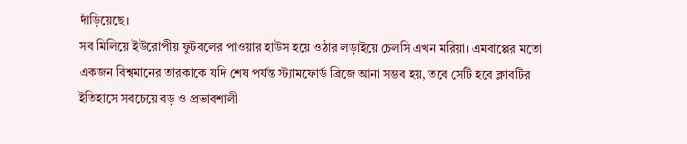দাঁড়িয়েছে।
সব মিলিয়ে ইউরোপীয় ফুটবলের পাওয়ার হাউস হয়ে ওঠার লড়াইয়ে চেলসি এখন মরিয়া। এমবাপ্পের মতো একজন বিশ্বমানের তারকাকে যদি শেষ পর্যন্ত স্ট্যামফোর্ড ব্রিজে আনা সম্ভব হয়, তবে সেটি হবে ক্লাবটির ইতিহাসে সবচেয়ে বড় ও প্রভাবশালী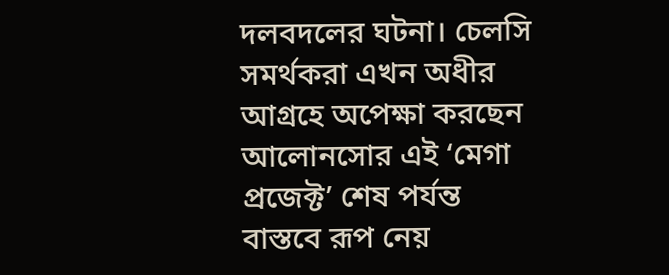দলবদলের ঘটনা। চেলসি সমর্থকরা এখন অধীর আগ্রহে অপেক্ষা করছেন আলোনসোর এই ‘মেগা প্রজেক্ট’ শেষ পর্যন্ত বাস্তবে রূপ নেয়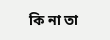কি না তা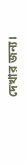দেখার জন্য।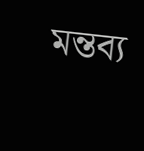মন্তব্য